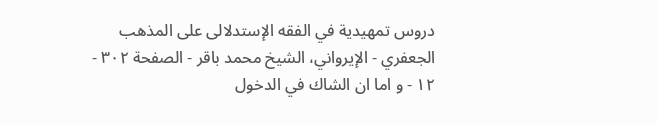دروس تمهيدية في الفقه الإستدلالى على المذهب الجعفري - الإيرواني، الشيخ محمد باقر - الصفحة ٣٠٢ - ١٢ - و اما ان الشاك في الدخول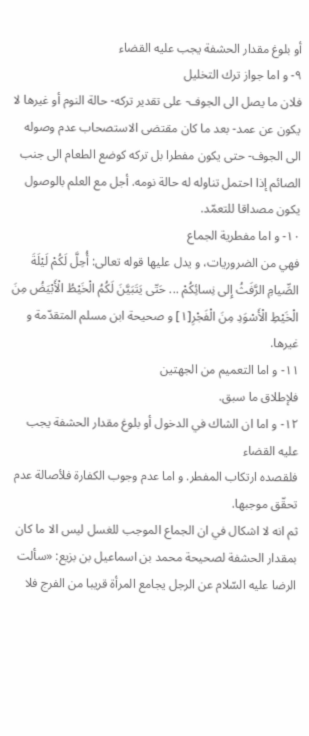أو بلوغ مقدار الحشفة يجب عليه القضاء
٩- و اما جواز ترك التخليل
فلان ما يصل الى الجوف- على تقدير تركه- حالة النوم أو غيرها لا يكون عن عمد- بعد ما كان مقتضى الاستصحاب عدم وصوله الى الجوف- حتى يكون مفطرا بل تركه كوضع الطعام الى جنب الصائم إذا احتمل تناوله له حالة نومه. أجل مع العلم بالوصول يكون مصداقا للتعمّد.
١٠- و اما مفطرية الجماع
فهي من الضروريات، و يدل عليها قوله تعالى: أُحِلَّ لَكُمْ لَيْلَةَ الصِّيامِ الرَّفَثُ إِلى نِسائِكُمْ ... حَتّى يَتَبَيَّنَ لَكُمُ الْخَيْطُ الْأَبْيَضُ مِنَ الْخَيْطِ الْأَسْوَدِ مِنَ الْفَجْرِ[١] و صحيحة ابن مسلم المتقدّمة و غيرها.
١١- و اما التعميم من الجهتين
فلإطلاق ما سبق.
١٢- و اما ان الشاك في الدخول أو بلوغ مقدار الحشفة يجب عليه القضاء
فلقصده ارتكاب المفطر. و اما عدم وجوب الكفارة فلأصالة عدم تحقّق موجبها.
ثم انه لا اشكال في ان الجماع الموجب للغسل ليس الا ما كان بمقدار الحشفة لصحيحة محمد بن اسماعيل بن بزيع: «سألت الرضا عليه السّلام عن الرجل يجامع المرأة قريبا من الفرج فلا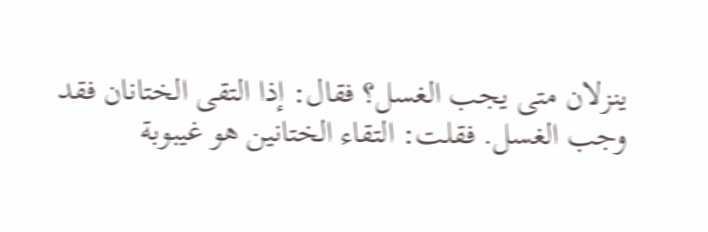ينزلان متى يجب الغسل؟ فقال: إذا التقى الختانان فقد وجب الغسل. فقلت: التقاء الختانين هو غيبوبة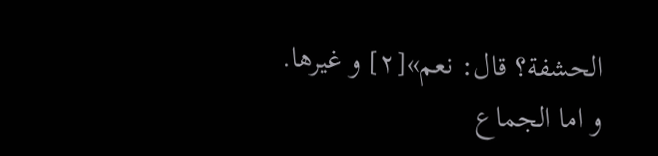الحشفة؟ قال: نعم»[٢] و غيرها. و اما الجماع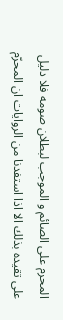المحرم على الصائم و الموجب لبطلان صومه فلا دليل على تقيده بذلك الا اذا استفدنا من الروايات ان المحرّم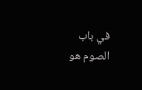في باب الصوم هو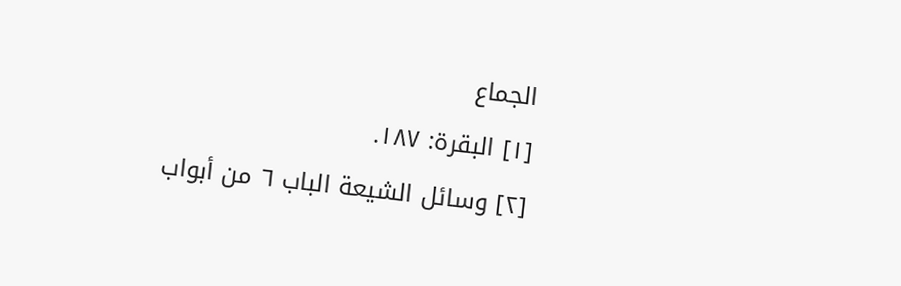الجماع
[١] البقرة: ١٨٧.
[٢] وسائل الشيعة الباب ٦ من أبواب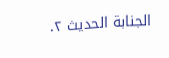الجنابة الحديث ٢.